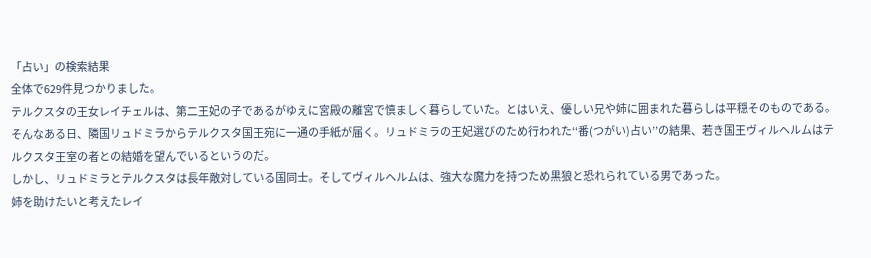「占い」の検索結果
全体で629件見つかりました。
テルクスタの王女レイチェルは、第二王妃の子であるがゆえに宮殿の離宮で慎ましく暮らしていた。とはいえ、優しい兄や姉に囲まれた暮らしは平穏そのものである。
そんなある日、隣国リュドミラからテルクスタ国王宛に一通の手紙が届く。リュドミラの王妃選びのため行われた‘‘番(つがい)占い’’の結果、若き国王ヴィルヘルムはテルクスタ王室の者との結婚を望んでいるというのだ。
しかし、リュドミラとテルクスタは長年敵対している国同士。そしてヴィルヘルムは、強大な魔力を持つため黒狼と恐れられている男であった。
姉を助けたいと考えたレイ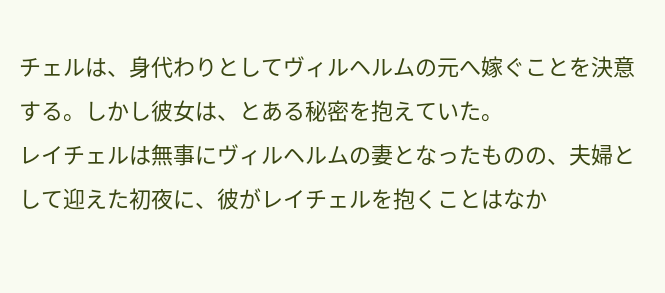チェルは、身代わりとしてヴィルヘルムの元へ嫁ぐことを決意する。しかし彼女は、とある秘密を抱えていた。
レイチェルは無事にヴィルヘルムの妻となったものの、夫婦として迎えた初夜に、彼がレイチェルを抱くことはなか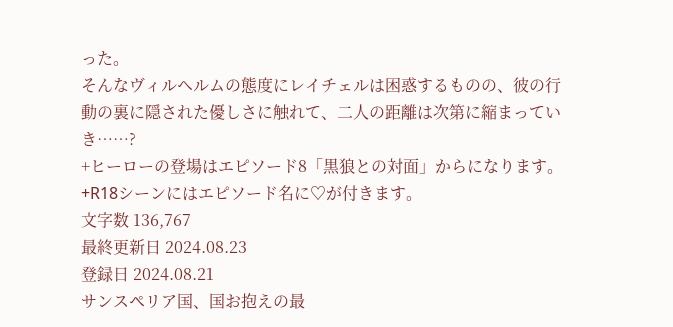った。
そんなヴィルヘルムの態度にレイチェルは困惑するものの、彼の行動の裏に隠された優しさに触れて、二人の距離は次第に縮まっていき……?
+ヒーローの登場はエピソード8「黒狼との対面」からになります。
+R18シーンにはエピソード名に♡が付きます。
文字数 136,767
最終更新日 2024.08.23
登録日 2024.08.21
サンスペリア国、国お抱えの最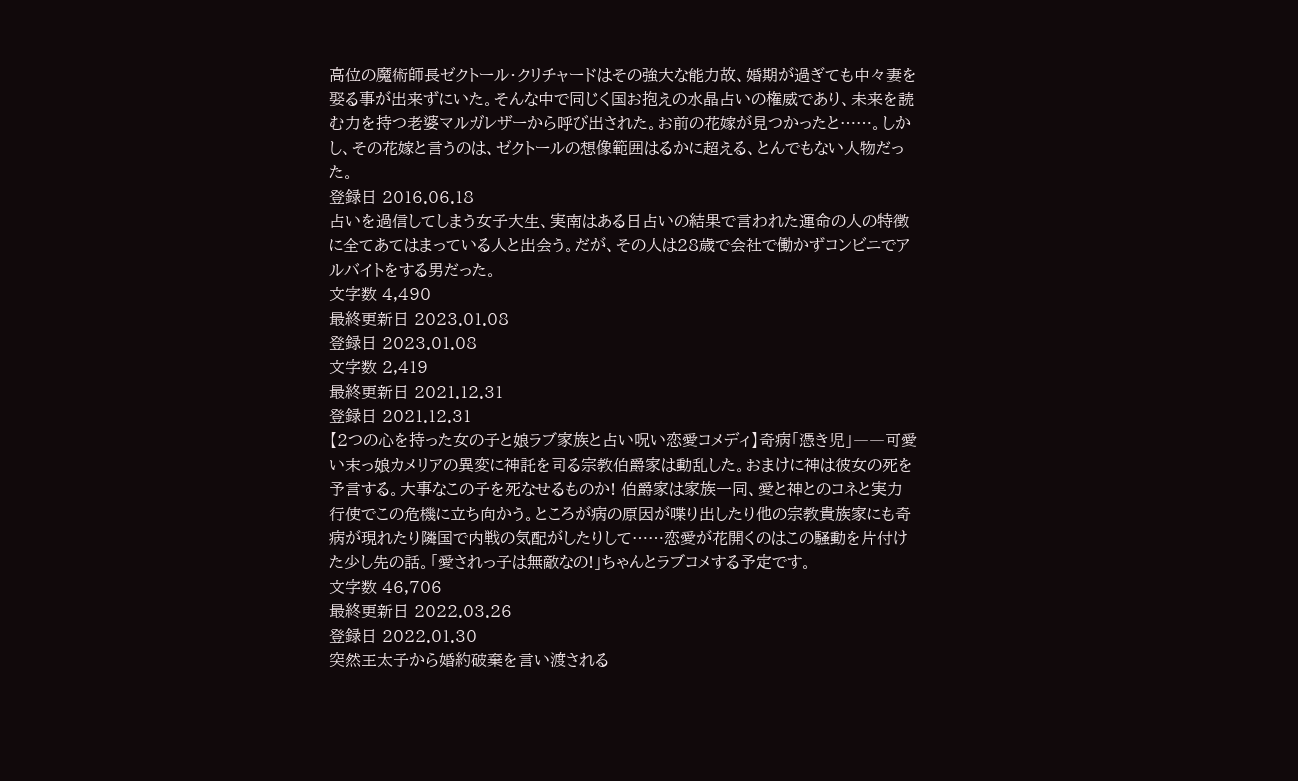高位の魔術師長ゼクトール・クリチャードはその強大な能力故、婚期が過ぎても中々妻を娶る事が出来ずにいた。そんな中で同じく国お抱えの水晶占いの権威であり、未来を読む力を持つ老婆マルガレザーから呼び出された。お前の花嫁が見つかったと……。しかし、その花嫁と言うのは、ゼクトールの想像範囲はるかに超える、とんでもない人物だった。
登録日 2016.06.18
占いを過信してしまう女子大生、実南はある日占いの結果で言われた運命の人の特徴に全てあてはまっている人と出会う。だが、その人は28歳で会社で働かずコンビニでアルバイトをする男だった。
文字数 4,490
最終更新日 2023.01.08
登録日 2023.01.08
文字数 2,419
最終更新日 2021.12.31
登録日 2021.12.31
【2つの心を持った女の子と娘ラブ家族と占い呪い恋愛コメディ】奇病「憑き児」――可愛い末っ娘カメリアの異変に神託を司る宗教伯爵家は動乱した。おまけに神は彼女の死を予言する。大事なこの子を死なせるものか! 伯爵家は家族一同、愛と神とのコネと実力行使でこの危機に立ち向かう。ところが病の原因が喋り出したり他の宗教貴族家にも奇病が現れたり隣国で内戦の気配がしたりして……恋愛が花開くのはこの騒動を片付けた少し先の話。「愛されっ子は無敵なの!」ちゃんとラブコメする予定です。
文字数 46,706
最終更新日 2022.03.26
登録日 2022.01.30
突然王太子から婚約破棄を言い渡される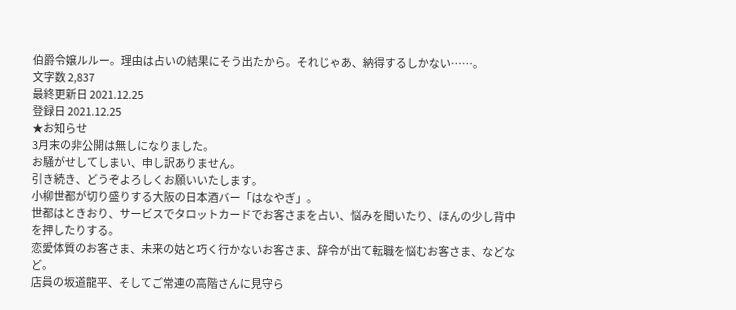伯爵令嬢ルルー。理由は占いの結果にそう出たから。それじゃあ、納得するしかない……。
文字数 2,837
最終更新日 2021.12.25
登録日 2021.12.25
★お知らせ
3月末の非公開は無しになりました。
お騒がせしてしまい、申し訳ありません。
引き続き、どうぞよろしくお願いいたします。
小柳世都が切り盛りする大阪の日本酒バー「はなやぎ」。
世都はときおり、サービスでタロットカードでお客さまを占い、悩みを聞いたり、ほんの少し背中を押したりする。
恋愛体質のお客さま、未来の姑と巧く行かないお客さま、辞令が出て転職を悩むお客さま、などなど。
店員の坂道龍平、そしてご常連の高階さんに見守ら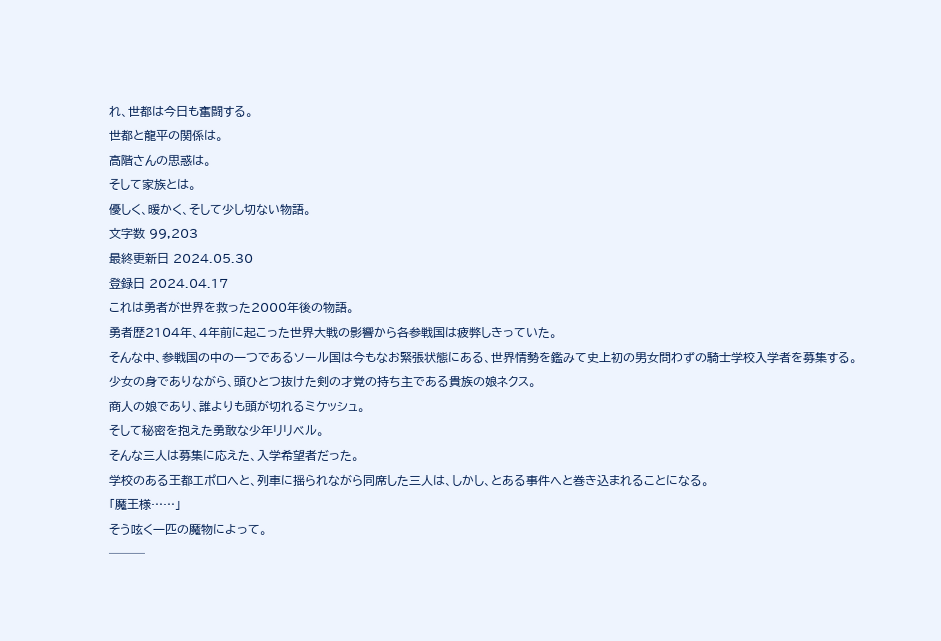れ、世都は今日も奮闘する。
世都と龍平の関係は。
高階さんの思惑は。
そして家族とは。
優しく、暖かく、そして少し切ない物語。
文字数 99,203
最終更新日 2024.05.30
登録日 2024.04.17
これは勇者が世界を救った2000年後の物語。
勇者歴2104年、4年前に起こった世界大戦の影響から各参戦国は疲弊しきっていた。
そんな中、参戦国の中の一つであるソール国は今もなお緊張状態にある、世界情勢を鑑みて史上初の男女問わずの騎士学校入学者を募集する。
少女の身でありながら、頭ひとつ抜けた剣の才覚の持ち主である貴族の娘ネクス。
商人の娘であり、誰よりも頭が切れるミケッシュ。
そして秘密を抱えた勇敢な少年リリベル。
そんな三人は募集に応えた、入学希望者だった。
学校のある王都エポロへと、列車に揺られながら同席した三人は、しかし、とある事件へと巻き込まれることになる。
「魔王様……」
そう呟く一匹の魔物によって。
───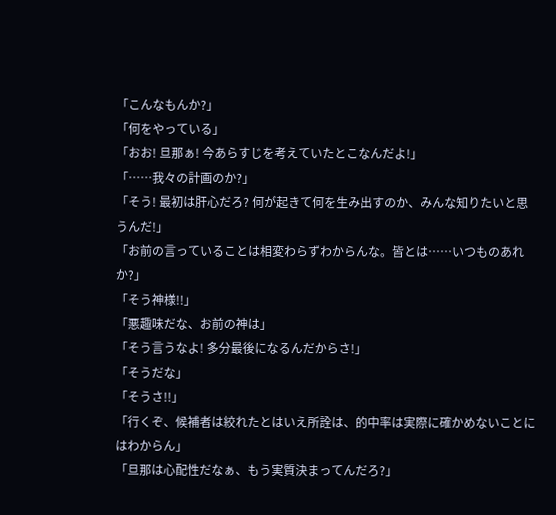「こんなもんか?」
「何をやっている」
「おお! 旦那ぁ! 今あらすじを考えていたとこなんだよ!」
「……我々の計画のか?」
「そう! 最初は肝心だろ? 何が起きて何を生み出すのか、みんな知りたいと思うんだ!」
「お前の言っていることは相変わらずわからんな。皆とは……いつものあれか?」
「そう神様!!」
「悪趣味だな、お前の神は」
「そう言うなよ! 多分最後になるんだからさ!」
「そうだな」
「そうさ!!」
「行くぞ、候補者は絞れたとはいえ所詮は、的中率は実際に確かめないことにはわからん」
「旦那は心配性だなぁ、もう実質決まってんだろ?」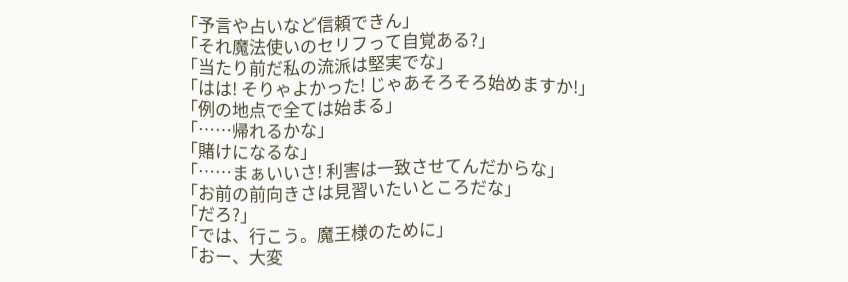「予言や占いなど信頼できん」
「それ魔法使いのセリフって自覚ある?」
「当たり前だ私の流派は堅実でな」
「はは! そりゃよかった! じゃあそろそろ始めますか!」
「例の地点で全ては始まる」
「……帰れるかな」
「賭けになるな」
「……まぁいいさ! 利害は一致させてんだからな」
「お前の前向きさは見習いたいところだな」
「だろ?」
「では、行こう。魔王様のために」
「おー、大変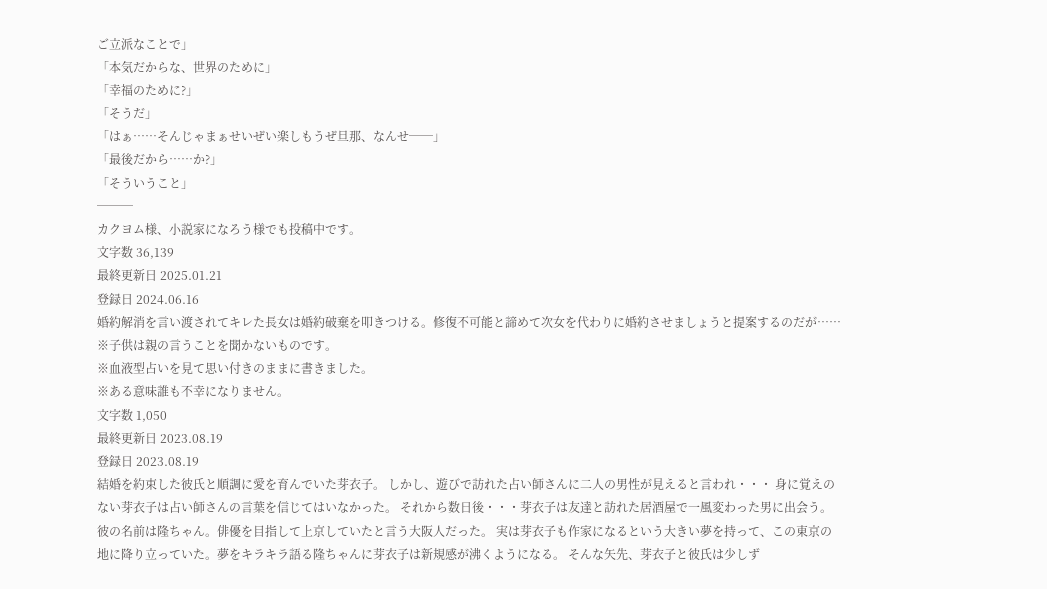ご立派なことで」
「本気だからな、世界のために」
「幸福のために?」
「そうだ」
「はぁ……そんじゃまぁせいぜい楽しもうぜ旦那、なんせ──」
「最後だから……か?」
「そういうこと」
───
カクヨム様、小説家になろう様でも投稿中です。
文字数 36,139
最終更新日 2025.01.21
登録日 2024.06.16
婚約解消を言い渡されてキレた長女は婚約破棄を叩きつける。修復不可能と諦めて次女を代わりに婚約させましょうと提案するのだが……
※子供は親の言うことを聞かないものです。
※血液型占いを見て思い付きのままに書きました。
※ある意味誰も不幸になりません。
文字数 1,050
最終更新日 2023.08.19
登録日 2023.08.19
結婚を約束した彼氏と順調に愛を育んでいた芽衣子。 しかし、遊びで訪れた占い師さんに二人の男性が見えると言われ・・・ 身に覚えのない芽衣子は占い師さんの言葉を信じてはいなかった。 それから数日後・・・芽衣子は友達と訪れた居酒屋で一風変わった男に出会う。 彼の名前は隆ちゃん。俳優を目指して上京していたと言う大阪人だった。 実は芽衣子も作家になるという大きい夢を持って、この東京の地に降り立っていた。夢をキラキラ語る隆ちゃんに芽衣子は新規感が沸くようになる。 そんな矢先、芽衣子と彼氏は少しず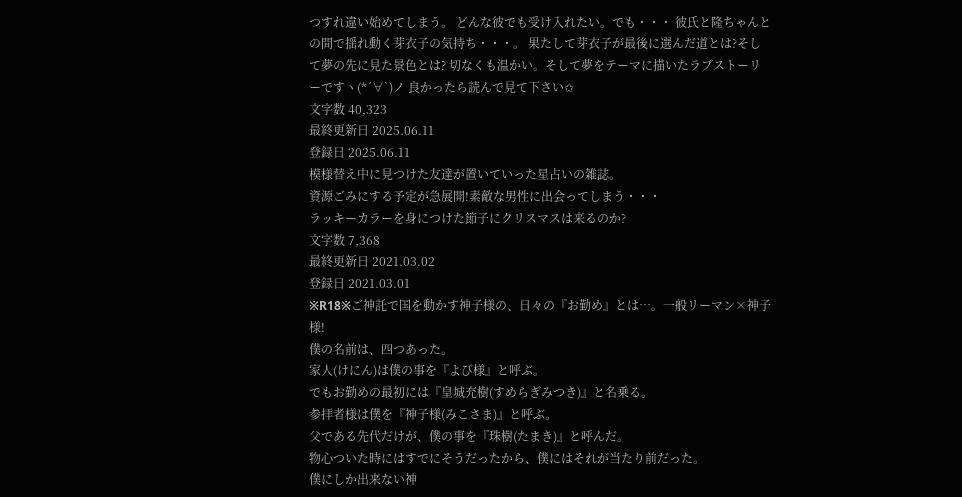つすれ違い始めてしまう。 どんな彼でも受け入れたい。でも・・・ 彼氏と隆ちゃんとの間で揺れ動く芽衣子の気持ち・・・。 果たして芽衣子が最後に選んだ道とは?そして夢の先に見た景色とは? 切なくも温かい。そして夢をテーマに描いたラブストーリーですヽ(*´∀`)ノ 良かったら読んで見て下さい✩
文字数 40,323
最終更新日 2025.06.11
登録日 2025.06.11
模様替え中に見つけた友達が置いていった星占いの雑誌。
資源ごみにする予定が急展開!素敵な男性に出会ってしまう・・・
ラッキーカラーを身につけた節子にクリスマスは来るのか?
文字数 7,368
最終更新日 2021.03.02
登録日 2021.03.01
※R18※ご神託で国を動かす神子様の、日々の『お勤め』とは…。一般リーマン×神子様!
僕の名前は、四つあった。
家人(けにん)は僕の事を『よび様』と呼ぶ。
でもお勤めの最初には『皇城充樹(すめらぎみつき)』と名乗る。
参拝者様は僕を『神子様(みこさま)』と呼ぶ。
父である先代だけが、僕の事を『珠樹(たまき)』と呼んだ。
物心ついた時にはすでにそうだったから、僕にはそれが当たり前だった。
僕にしか出来ない神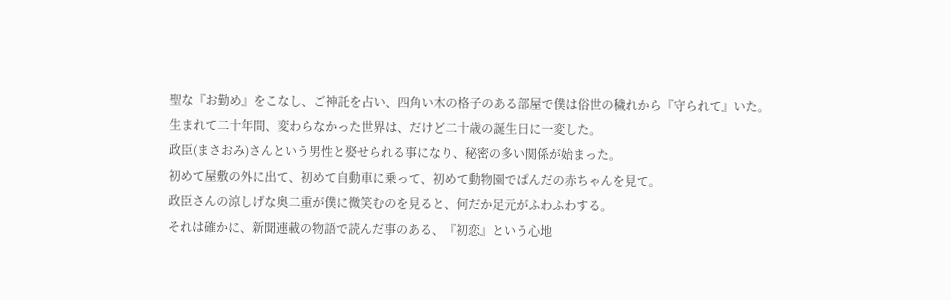聖な『お勤め』をこなし、ご神託を占い、四角い木の格子のある部屋で僕は俗世の穢れから『守られて』いた。
生まれて二十年間、変わらなかった世界は、だけど二十歳の誕生日に一変した。
政臣(まさおみ)さんという男性と娶せられる事になり、秘密の多い関係が始まった。
初めて屋敷の外に出て、初めて自動車に乗って、初めて動物園でぱんだの赤ちゃんを見て。
政臣さんの涼しげな奥二重が僕に微笑むのを見ると、何だか足元がふわふわする。
それは確かに、新聞連載の物語で読んだ事のある、『初恋』という心地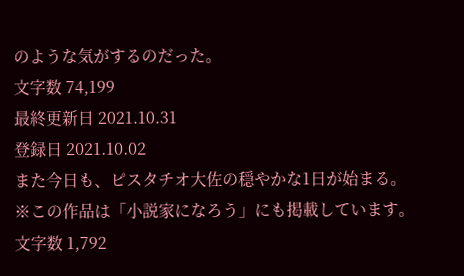のような気がするのだった。
文字数 74,199
最終更新日 2021.10.31
登録日 2021.10.02
また今日も、ピスタチオ大佐の穏やかな1日が始まる。
※この作品は「小説家になろう」にも掲載しています。
文字数 1,792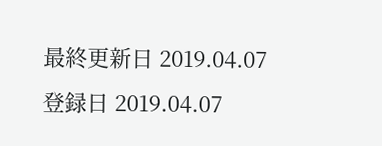最終更新日 2019.04.07
登録日 2019.04.07